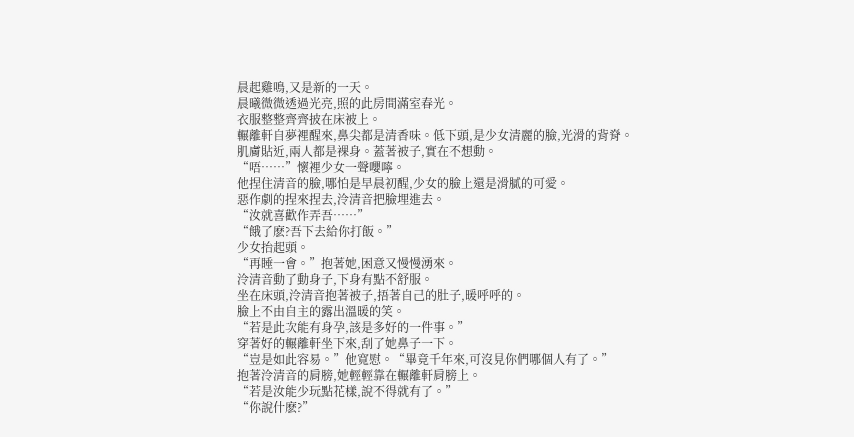晨起雞鳴,又是新的一天。
晨曦微微透過光亮,照的此房間滿室春光。
衣服整整齊齊披在床被上。
輾離軒自夢裡醒來,鼻尖都是清香味。低下頭,是少女清麗的臉,光滑的背脊。
肌膚貼近,兩人都是裸身。蓋著被子,實在不想動。
“唔……”懷裡少女一聲嚶嚀。
他捏住清音的臉,哪怕是早晨初醒,少女的臉上還是滑膩的可愛。
惡作劇的捏來捏去,泠清音把臉埋進去。
“汝就喜歡作弄吾……”
“餓了麽?吾下去給你打飯。”
少女抬起頭。
“再睡一會。”抱著她,困意又慢慢湧來。
泠清音動了動身子,下身有點不舒服。
坐在床頭,泠清音抱著被子,捂著自己的肚子,暖呼呼的。
臉上不由自主的露出溫暖的笑。
“若是此次能有身孕,該是多好的一件事。”
穿著好的輾離軒坐下來,刮了她鼻子一下。
“豈是如此容易。”他寬慰。“畢竟千年來,可沒見你們哪個人有了。”
抱著泠清音的肩膀,她輕輕靠在輾離軒肩膀上。
“若是汝能少玩點花樣,說不得就有了。”
“你說什麽?”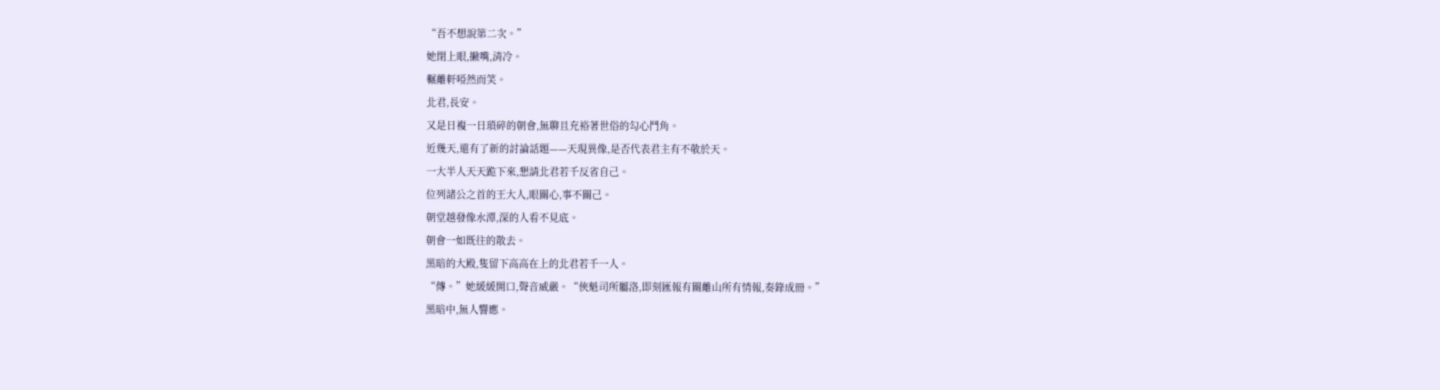“吾不想說第二次。”
她閉上眼,撇嘴,清冷。
輾離軒啞然而笑。
北君,長安。
又是日複一日瑣碎的朝會,無聊且充裕著世俗的勾心鬥角。
近幾天,還有了新的討論話題——天現異像,是否代表君主有不敬於天。
一大半人天天跪下來,懇請北君若千反省自己。
位列諸公之首的王大人,眼關心,事不關己。
朝堂越發像水潭,深的人看不見底。
朝會一如既往的散去。
黑暗的大殿,隻留下高高在上的北君若千一人。
“傳。”她緩緩開口,聲音威嚴。“俠魁司所屬洛,即刻匯報有關離山所有情報,奏錄成冊。”
黑暗中,無人響應。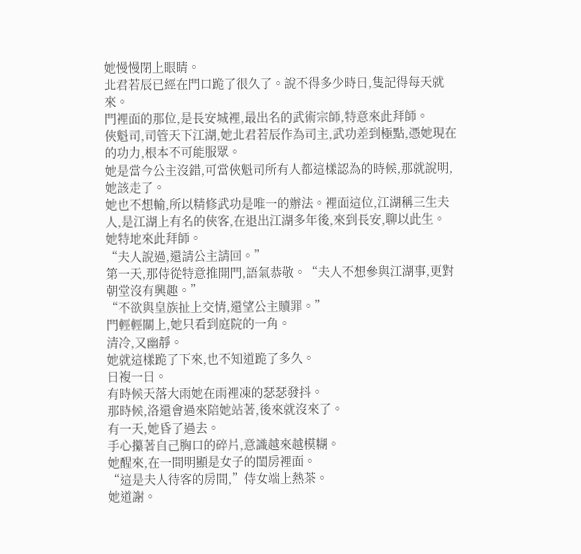她慢慢閉上眼睛。
北君若辰已經在門口跪了很久了。說不得多少時日,隻記得每天就來。
門裡面的那位,是長安城裡,最出名的武術宗師,特意來此拜師。
俠魁司,司管天下江湖,她北君若辰作為司主,武功差到極點,憑她現在的功力,根本不可能服眾。
她是當今公主沒錯,可當俠魁司所有人都這樣認為的時候,那就說明,她該走了。
她也不想輸,所以精修武功是唯一的辦法。裡面這位,江湖稱三生夫人,是江湖上有名的俠客,在退出江湖多年後,來到長安,聊以此生。
她特地來此拜師。
“夫人說過,還請公主請回。”
第一天,那侍從特意推開門,語氣恭敬。“夫人不想參與江湖事,更對朝堂沒有興趣。”
“不欲與皇族扯上交情,還望公主贖罪。”
門輕輕關上,她只看到庭院的一角。
清冷,又幽靜。
她就這樣跪了下來,也不知道跪了多久。
日複一日。
有時候天落大雨她在雨裡凍的瑟瑟發抖。
那時候,洛還會過來陪她站著,後來就沒來了。
有一天,她昏了過去。
手心攥著自己胸口的碎片,意識越來越模糊。
她醒來,在一間明顯是女子的閨房裡面。
“這是夫人待客的房間,”侍女端上熱茶。
她道謝。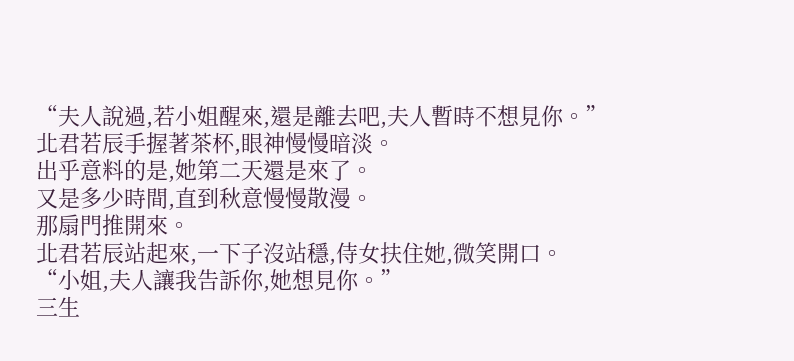“夫人說過,若小姐醒來,還是離去吧,夫人暫時不想見你。”
北君若辰手握著茶杯,眼神慢慢暗淡。
出乎意料的是,她第二天還是來了。
又是多少時間,直到秋意慢慢散漫。
那扇門推開來。
北君若辰站起來,一下子沒站穩,侍女扶住她,微笑開口。
“小姐,夫人讓我告訴你,她想見你。”
三生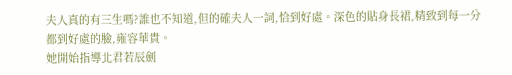夫人真的有三生嗎?誰也不知道,但的確夫人一詞,恰到好處。深色的貼身長裙,精致到每一分都到好處的臉,雍容華貴。
她開始指導北君若辰劍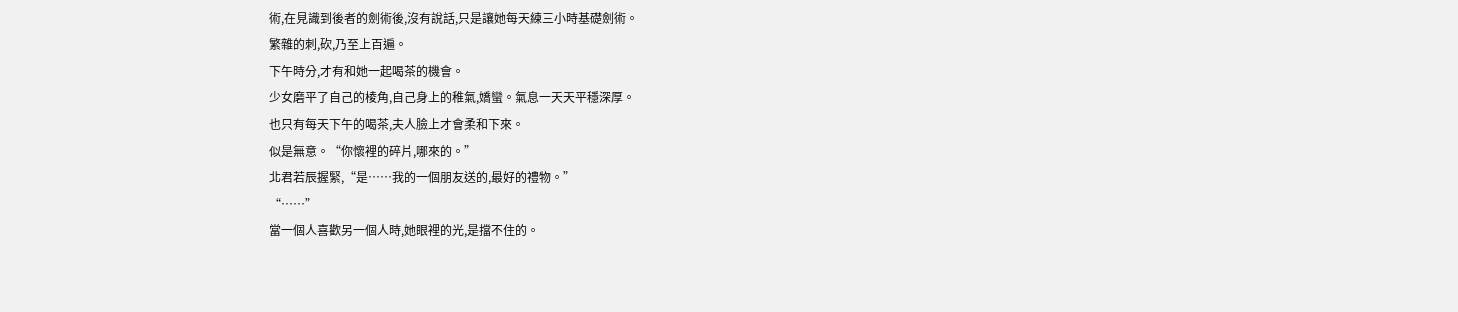術,在見識到後者的劍術後,沒有說話,只是讓她每天練三小時基礎劍術。
繁雜的刺,砍,乃至上百遍。
下午時分,才有和她一起喝茶的機會。
少女磨平了自己的棱角,自己身上的稚氣,嬌蠻。氣息一天天平穩深厚。
也只有每天下午的喝茶,夫人臉上才會柔和下來。
似是無意。“你懷裡的碎片,哪來的。”
北君若辰握緊,“是……我的一個朋友送的,最好的禮物。”
“……”
當一個人喜歡另一個人時,她眼裡的光,是擋不住的。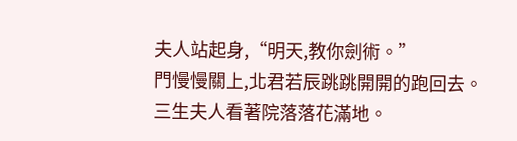夫人站起身,“明天,教你劍術。”
門慢慢關上,北君若辰跳跳開開的跑回去。
三生夫人看著院落落花滿地。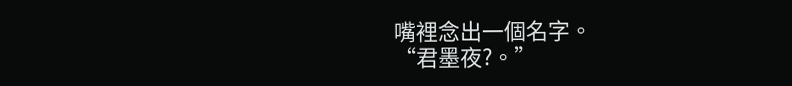嘴裡念出一個名字。
“君墨夜?。”